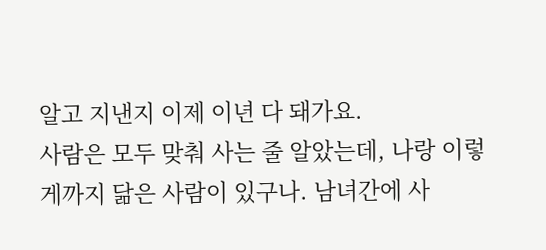알고 지낸지 이제 이년 다 돼가요.
사람은 모두 맞춰 사는 줄 알았는데, 나랑 이렇게까지 닮은 사람이 있구나. 남녀간에 사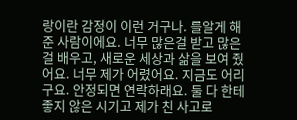랑이란 감정이 이런 거구나. 를알게 해 준 사람이에요. 너무 많은걸 받고 많은걸 배우고, 새로운 세상과 삶을 보여 줬어요. 너무 제가 어렸어요. 지금도 어리구요. 안정되면 연락하래요. 둘 다 한테 좋지 않은 시기고 제가 친 사고로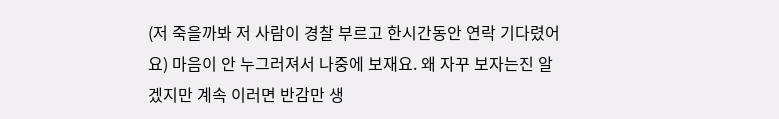(저 죽을까봐 저 사람이 경찰 부르고 한시간동안 연락 기다렸어요) 마음이 안 누그러져서 나중에 보재요. 왜 자꾸 보자는진 알겠지만 계속 이러면 반감만 생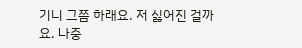기니 그쯤 하래요. 저 싫어진 걸까요. 나중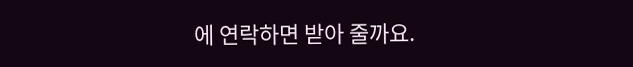에 연락하면 받아 줄까요.